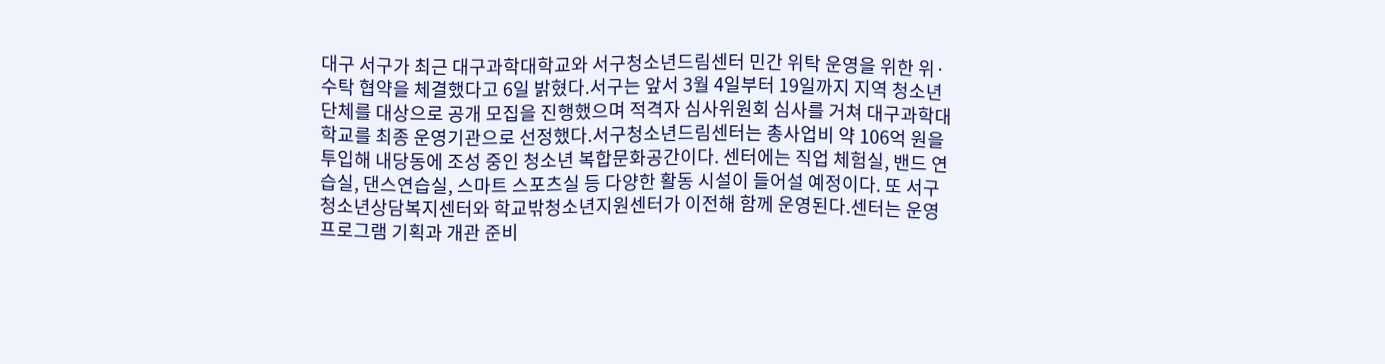대구 서구가 최근 대구과학대학교와 서구청소년드림센터 민간 위탁 운영을 위한 위·수탁 협약을 체결했다고 6일 밝혔다.서구는 앞서 3월 4일부터 19일까지 지역 청소년단체를 대상으로 공개 모집을 진행했으며 적격자 심사위원회 심사를 거쳐 대구과학대학교를 최종 운영기관으로 선정했다.서구청소년드림센터는 총사업비 약 106억 원을 투입해 내당동에 조성 중인 청소년 복합문화공간이다. 센터에는 직업 체험실, 밴드 연습실, 댄스연습실, 스마트 스포츠실 등 다양한 활동 시설이 들어설 예정이다. 또 서구청소년상담복지센터와 학교밖청소년지원센터가 이전해 함께 운영된다.센터는 운영 프로그램 기획과 개관 준비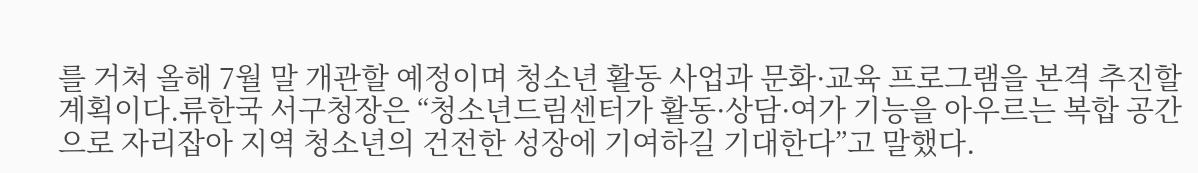를 거쳐 올해 7월 말 개관할 예정이며 청소년 활동 사업과 문화·교육 프로그램을 본격 추진할 계획이다.류한국 서구청장은 “청소년드림센터가 활동·상담·여가 기능을 아우르는 복합 공간으로 자리잡아 지역 청소년의 건전한 성장에 기여하길 기대한다”고 말했다.